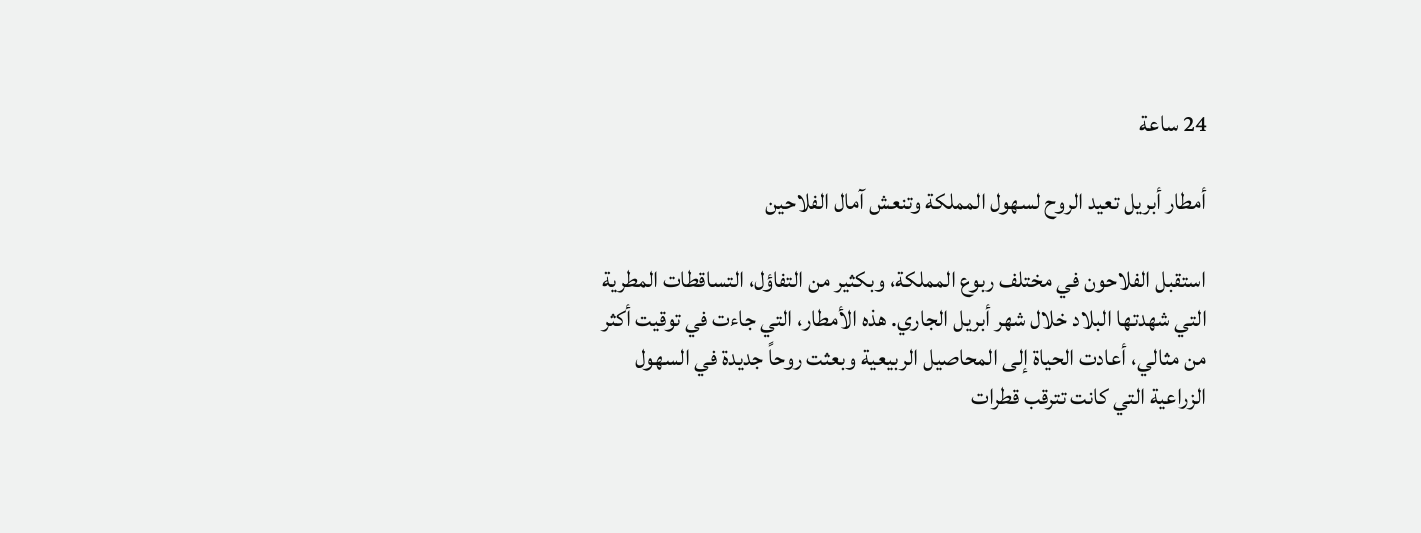24 ساعة

أمطار أبريل تعيد الروح لسهول المملكة وتنعش آمال الفلاحين

استقبل الفلاحون في مختلف ربوع المملكة، وبكثير من التفاؤل، التساقطات المطرية التي شهدتها البلاد خلال شهر أبريل الجاري. هذه الأمطار، التي جاءت في توقيت أكثر من مثالي، أعادت الحياة إلى المحاصيل الربيعية وبعثت روحاً جديدة في السهول الزراعية التي كانت تترقب قطرات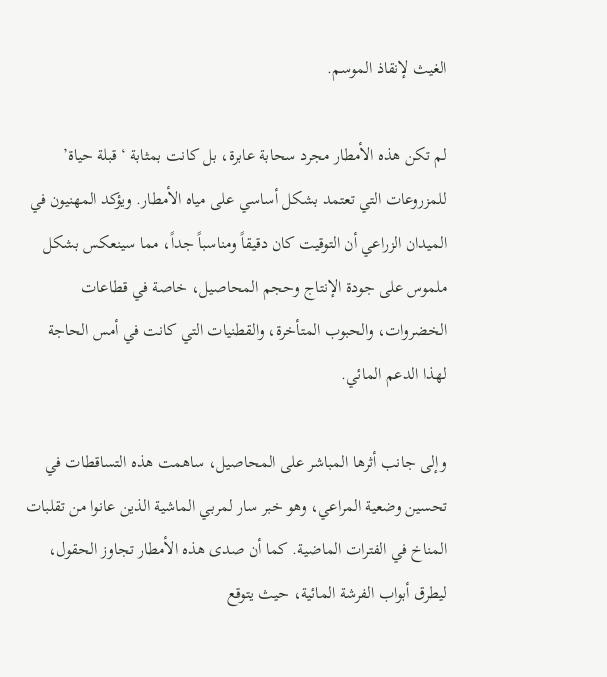الغيث لإنقاذ الموسم.

لم تكن هذه الأمطار مجرد سحابة عابرة، بل كانت بمثابة ‘قبلة حياة’ للمزروعات التي تعتمد بشكل أساسي على مياه الأمطار. ويؤكد المهنيون في الميدان الزراعي أن التوقيت كان دقيقاً ومناسباً جداً، مما سينعكس بشكل ملموس على جودة الإنتاج وحجم المحاصيل، خاصة في قطاعات الخضروات، والحبوب المتأخرة، والقطنيات التي كانت في أمس الحاجة لهذا الدعم المائي.

وإلى جانب أثرها المباشر على المحاصيل، ساهمت هذه التساقطات في تحسين وضعية المراعي، وهو خبر سار لمربي الماشية الذين عانوا من تقلبات المناخ في الفترات الماضية. كما أن صدى هذه الأمطار تجاوز الحقول، ليطرق أبواب الفرشة المائية، حيث يتوقع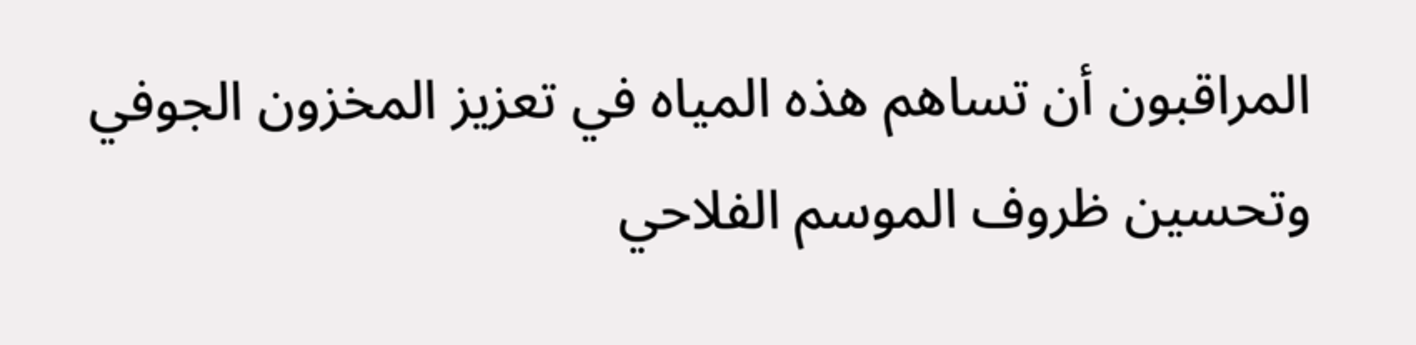المراقبون أن تساهم هذه المياه في تعزيز المخزون الجوفي وتحسين ظروف الموسم الفلاحي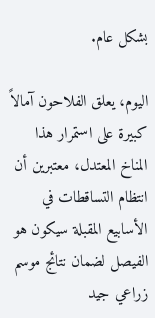بشكل عام.

اليوم، يعلق الفلاحون آمالاً كبيرة على استمرار هذا المناخ المعتدل، معتبرين أن انتظام التساقطات في الأسابيع المقبلة سيكون هو الفيصل لضمان نتائج موسم زراعي جيد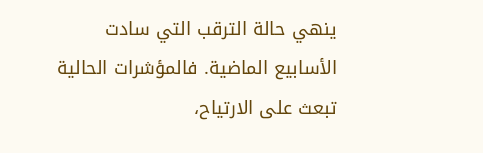ينهي حالة الترقب التي سادت الأسابيع الماضية. فالمؤشرات الحالية تبعث على الارتياح،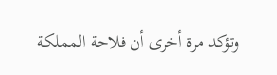وتؤكد مرة أخرى أن فلاحة المملكة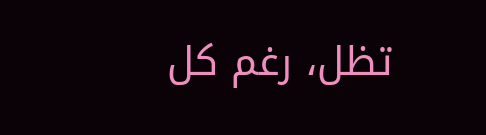تظل، رغم كل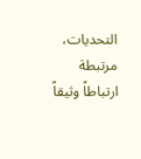التحديات، مرتبطة ارتباطاً وثيقاً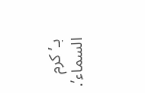بـ’كرم السماء’.